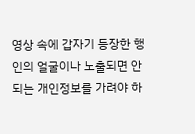영상 속에 갑자기 등장한 행인의 얼굴이나 노출되면 안 되는 개인정보를 가려야 하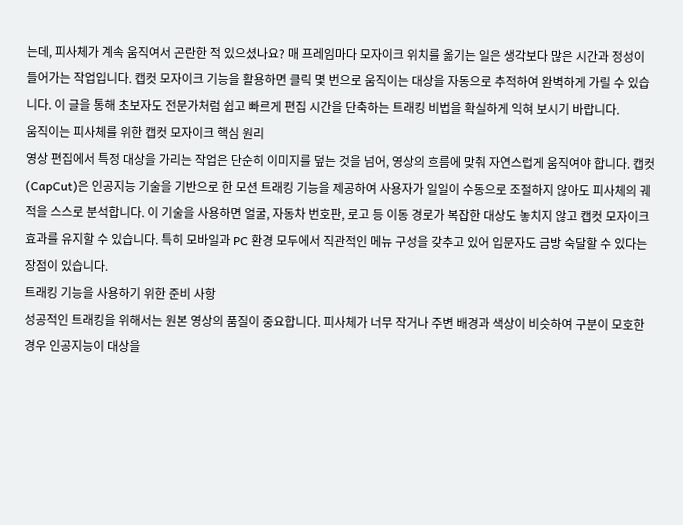는데, 피사체가 계속 움직여서 곤란한 적 있으셨나요? 매 프레임마다 모자이크 위치를 옮기는 일은 생각보다 많은 시간과 정성이 들어가는 작업입니다. 캡컷 모자이크 기능을 활용하면 클릭 몇 번으로 움직이는 대상을 자동으로 추적하여 완벽하게 가릴 수 있습니다. 이 글을 통해 초보자도 전문가처럼 쉽고 빠르게 편집 시간을 단축하는 트래킹 비법을 확실하게 익혀 보시기 바랍니다.
움직이는 피사체를 위한 캡컷 모자이크 핵심 원리
영상 편집에서 특정 대상을 가리는 작업은 단순히 이미지를 덮는 것을 넘어, 영상의 흐름에 맞춰 자연스럽게 움직여야 합니다. 캡컷(CapCut)은 인공지능 기술을 기반으로 한 모션 트래킹 기능을 제공하여 사용자가 일일이 수동으로 조절하지 않아도 피사체의 궤적을 스스로 분석합니다. 이 기술을 사용하면 얼굴, 자동차 번호판, 로고 등 이동 경로가 복잡한 대상도 놓치지 않고 캡컷 모자이크 효과를 유지할 수 있습니다. 특히 모바일과 PC 환경 모두에서 직관적인 메뉴 구성을 갖추고 있어 입문자도 금방 숙달할 수 있다는 장점이 있습니다.
트래킹 기능을 사용하기 위한 준비 사항
성공적인 트래킹을 위해서는 원본 영상의 품질이 중요합니다. 피사체가 너무 작거나 주변 배경과 색상이 비슷하여 구분이 모호한 경우 인공지능이 대상을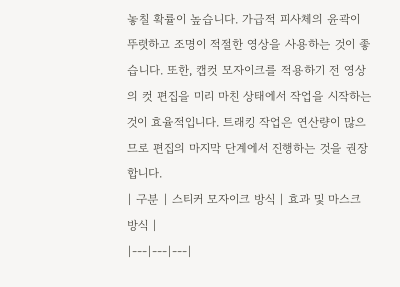놓칠 확률이 높습니다. 가급적 피사체의 윤곽이 뚜렷하고 조명이 적절한 영상을 사용하는 것이 좋습니다. 또한, 캡컷 모자이크를 적용하기 전 영상의 컷 편집을 미리 마친 상태에서 작업을 시작하는 것이 효율적입니다. 트래킹 작업은 연산량이 많으므로 편집의 마지막 단계에서 진행하는 것을 권장합니다.
| 구분 | 스티커 모자이크 방식 | 효과 및 마스크 방식 |
|---|---|---|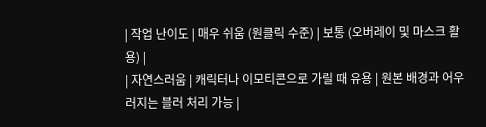| 작업 난이도 | 매우 쉬움 (원클릭 수준) | 보통 (오버레이 및 마스크 활용) |
| 자연스러움 | 캐릭터나 이모티콘으로 가릴 때 유용 | 원본 배경과 어우러지는 블러 처리 가능 |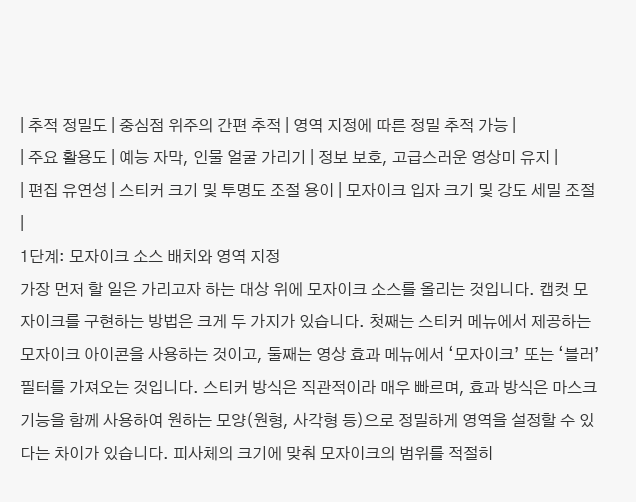| 추적 정밀도 | 중심점 위주의 간편 추적 | 영역 지정에 따른 정밀 추적 가능 |
| 주요 활용도 | 예능 자막, 인물 얼굴 가리기 | 정보 보호, 고급스러운 영상미 유지 |
| 편집 유연성 | 스티커 크기 및 투명도 조절 용이 | 모자이크 입자 크기 및 강도 세밀 조절 |
1단계: 모자이크 소스 배치와 영역 지정
가장 먼저 할 일은 가리고자 하는 대상 위에 모자이크 소스를 올리는 것입니다. 캡컷 모자이크를 구현하는 방법은 크게 두 가지가 있습니다. 첫째는 스티커 메뉴에서 제공하는 모자이크 아이콘을 사용하는 것이고, 둘째는 영상 효과 메뉴에서 ‘모자이크’ 또는 ‘블러’ 필터를 가져오는 것입니다. 스티커 방식은 직관적이라 매우 빠르며, 효과 방식은 마스크 기능을 함께 사용하여 원하는 모양(원형, 사각형 등)으로 정밀하게 영역을 설정할 수 있다는 차이가 있습니다. 피사체의 크기에 맞춰 모자이크의 범위를 적절히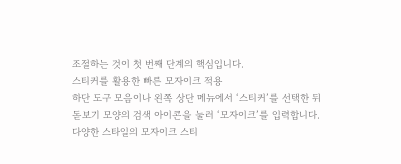조절하는 것이 첫 번째 단계의 핵심입니다.
스티커를 활용한 빠른 모자이크 적용
하단 도구 모음이나 왼쪽 상단 메뉴에서 ‘스티커’를 선택한 뒤 돋보기 모양의 검색 아이콘을 눌러 ‘모자이크’를 입력합니다. 다양한 스타일의 모자이크 스티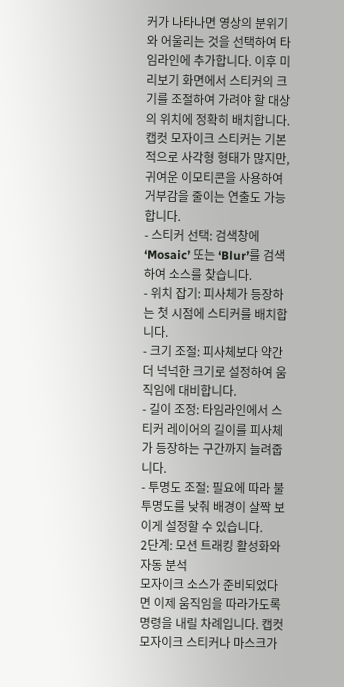커가 나타나면 영상의 분위기와 어울리는 것을 선택하여 타임라인에 추가합니다. 이후 미리보기 화면에서 스티커의 크기를 조절하여 가려야 할 대상의 위치에 정확히 배치합니다. 캡컷 모자이크 스티커는 기본적으로 사각형 형태가 많지만, 귀여운 이모티콘을 사용하여 거부감을 줄이는 연출도 가능합니다.
- 스티커 선택: 검색창에 ‘Mosaic’ 또는 ‘Blur’를 검색하여 소스를 찾습니다.
- 위치 잡기: 피사체가 등장하는 첫 시점에 스티커를 배치합니다.
- 크기 조절: 피사체보다 약간 더 넉넉한 크기로 설정하여 움직임에 대비합니다.
- 길이 조정: 타임라인에서 스티커 레이어의 길이를 피사체가 등장하는 구간까지 늘려줍니다.
- 투명도 조절: 필요에 따라 불투명도를 낮춰 배경이 살짝 보이게 설정할 수 있습니다.
2단계: 모션 트래킹 활성화와 자동 분석
모자이크 소스가 준비되었다면 이제 움직임을 따라가도록 명령을 내릴 차례입니다. 캡컷 모자이크 스티커나 마스크가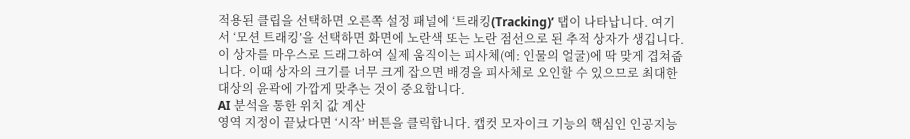적용된 클립을 선택하면 오른쪽 설정 패널에 ‘트래킹(Tracking)’ 탭이 나타납니다. 여기서 ‘모션 트래킹’을 선택하면 화면에 노란색 또는 노란 점선으로 된 추적 상자가 생깁니다. 이 상자를 마우스로 드래그하여 실제 움직이는 피사체(예: 인물의 얼굴)에 딱 맞게 겹쳐줍니다. 이때 상자의 크기를 너무 크게 잡으면 배경을 피사체로 오인할 수 있으므로 최대한 대상의 윤곽에 가깝게 맞추는 것이 중요합니다.
AI 분석을 통한 위치 값 계산
영역 지정이 끝났다면 ‘시작’ 버튼을 클릭합니다. 캡컷 모자이크 기능의 핵심인 인공지능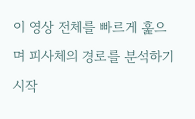이 영상 전체를 빠르게 훑으며 피사체의 경로를 분석하기 시작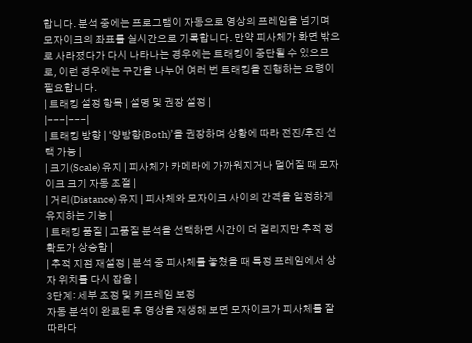합니다. 분석 중에는 프로그램이 자동으로 영상의 프레임을 넘기며 모자이크의 좌표를 실시간으로 기록합니다. 만약 피사체가 화면 밖으로 사라졌다가 다시 나타나는 경우에는 트래킹이 중단될 수 있으므로, 이런 경우에는 구간을 나누어 여러 번 트래킹을 진행하는 요령이 필요합니다.
| 트래킹 설정 항목 | 설명 및 권장 설정 |
|---|---|
| 트래킹 방향 | ‘양방향(Both)’을 권장하며 상황에 따라 전진/후진 선택 가능 |
| 크기(Scale) 유지 | 피사체가 카메라에 가까워지거나 멀어질 때 모자이크 크기 자동 조절 |
| 거리(Distance) 유지 | 피사체와 모자이크 사이의 간격을 일정하게 유지하는 기능 |
| 트래킹 품질 | 고품질 분석을 선택하면 시간이 더 걸리지만 추적 정확도가 상승함 |
| 추적 지점 재설정 | 분석 중 피사체를 놓쳤을 때 특정 프레임에서 상자 위치를 다시 잡음 |
3단계: 세부 조정 및 키프레임 보정
자동 분석이 완료된 후 영상을 재생해 보면 모자이크가 피사체를 잘 따라다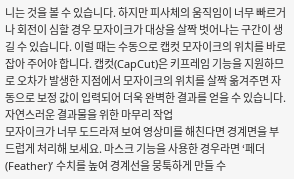니는 것을 볼 수 있습니다. 하지만 피사체의 움직임이 너무 빠르거나 회전이 심할 경우 모자이크가 대상을 살짝 벗어나는 구간이 생길 수 있습니다. 이럴 때는 수동으로 캡컷 모자이크의 위치를 바로잡아 주어야 합니다. 캡컷(CapCut)은 키프레임 기능을 지원하므로 오차가 발생한 지점에서 모자이크의 위치를 살짝 옮겨주면 자동으로 보정 값이 입력되어 더욱 완벽한 결과를 얻을 수 있습니다.
자연스러운 결과물을 위한 마무리 작업
모자이크가 너무 도드라져 보여 영상미를 해친다면 경계면을 부드럽게 처리해 보세요. 마스크 기능을 사용한 경우라면 ‘페더(Feather)’ 수치를 높여 경계선을 뭉툭하게 만들 수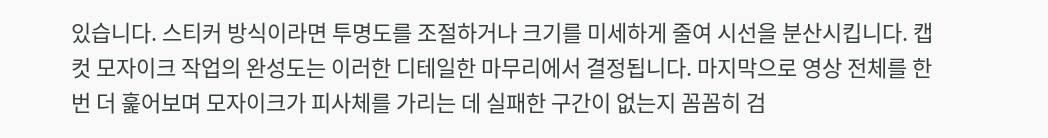있습니다. 스티커 방식이라면 투명도를 조절하거나 크기를 미세하게 줄여 시선을 분산시킵니다. 캡컷 모자이크 작업의 완성도는 이러한 디테일한 마무리에서 결정됩니다. 마지막으로 영상 전체를 한 번 더 훑어보며 모자이크가 피사체를 가리는 데 실패한 구간이 없는지 꼼꼼히 검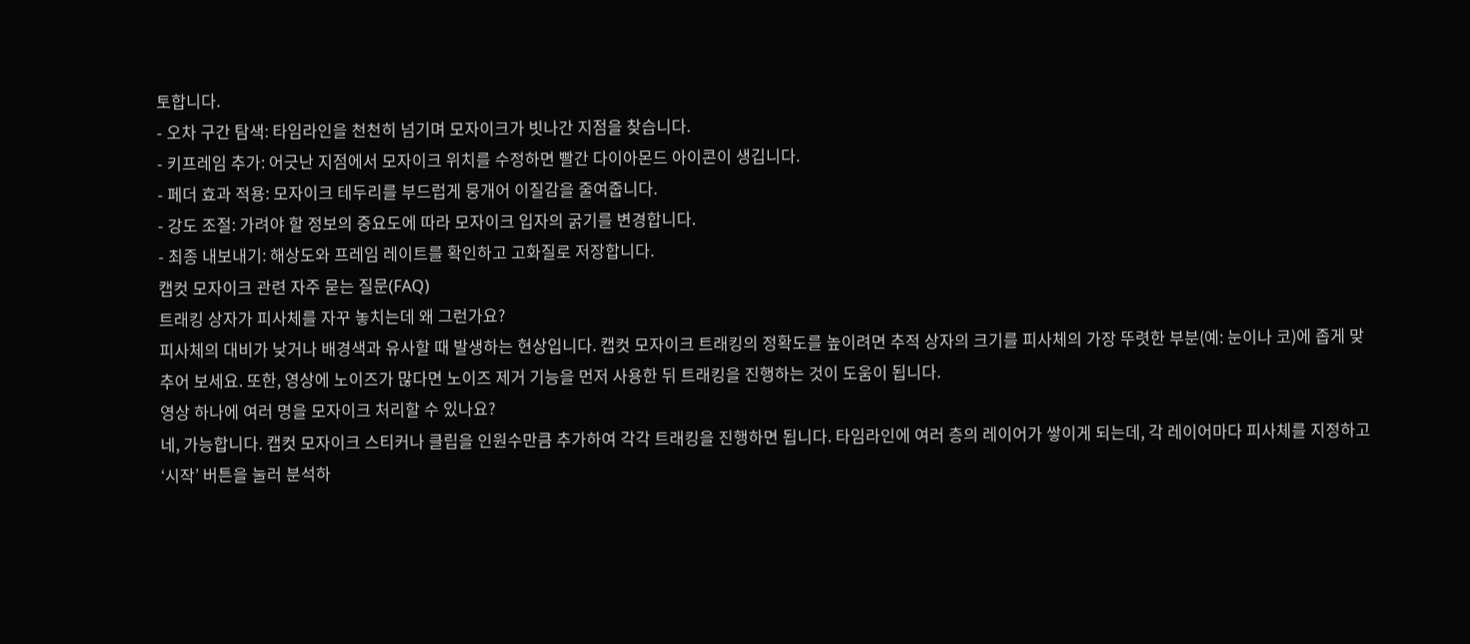토합니다.
- 오차 구간 탐색: 타임라인을 천천히 넘기며 모자이크가 빗나간 지점을 찾습니다.
- 키프레임 추가: 어긋난 지점에서 모자이크 위치를 수정하면 빨간 다이아몬드 아이콘이 생깁니다.
- 페더 효과 적용: 모자이크 테두리를 부드럽게 뭉개어 이질감을 줄여줍니다.
- 강도 조절: 가려야 할 정보의 중요도에 따라 모자이크 입자의 굵기를 변경합니다.
- 최종 내보내기: 해상도와 프레임 레이트를 확인하고 고화질로 저장합니다.
캡컷 모자이크 관련 자주 묻는 질문(FAQ)
트래킹 상자가 피사체를 자꾸 놓치는데 왜 그런가요?
피사체의 대비가 낮거나 배경색과 유사할 때 발생하는 현상입니다. 캡컷 모자이크 트래킹의 정확도를 높이려면 추적 상자의 크기를 피사체의 가장 뚜렷한 부분(예: 눈이나 코)에 좁게 맞추어 보세요. 또한, 영상에 노이즈가 많다면 노이즈 제거 기능을 먼저 사용한 뒤 트래킹을 진행하는 것이 도움이 됩니다.
영상 하나에 여러 명을 모자이크 처리할 수 있나요?
네, 가능합니다. 캡컷 모자이크 스티커나 클립을 인원수만큼 추가하여 각각 트래킹을 진행하면 됩니다. 타임라인에 여러 층의 레이어가 쌓이게 되는데, 각 레이어마다 피사체를 지정하고 ‘시작’ 버튼을 눌러 분석하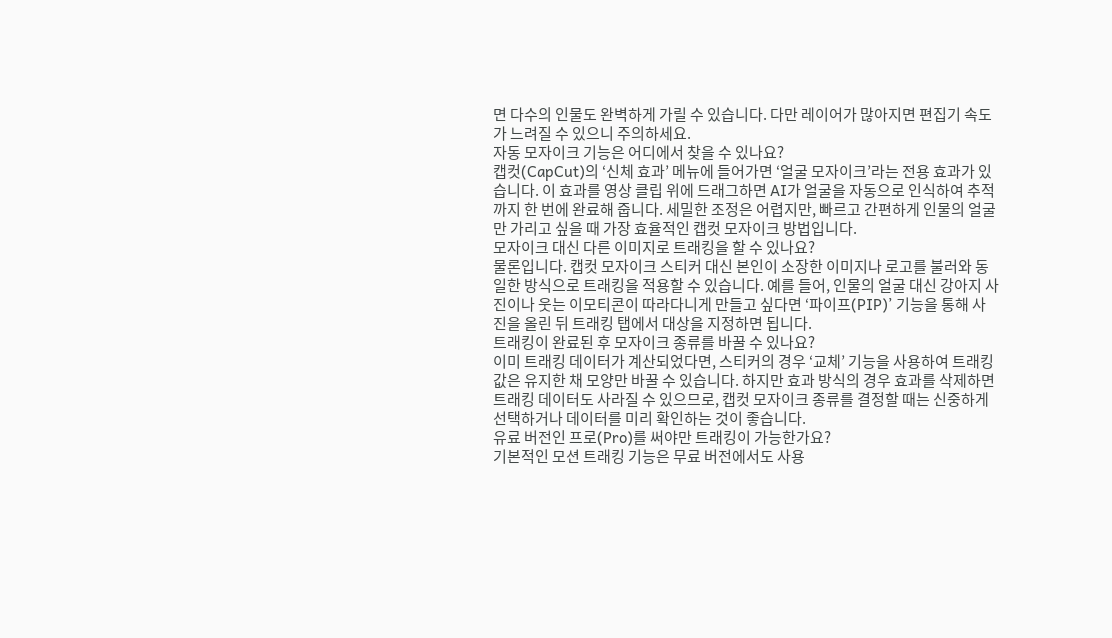면 다수의 인물도 완벽하게 가릴 수 있습니다. 다만 레이어가 많아지면 편집기 속도가 느려질 수 있으니 주의하세요.
자동 모자이크 기능은 어디에서 찾을 수 있나요?
캡컷(CapCut)의 ‘신체 효과’ 메뉴에 들어가면 ‘얼굴 모자이크’라는 전용 효과가 있습니다. 이 효과를 영상 클립 위에 드래그하면 AI가 얼굴을 자동으로 인식하여 추적까지 한 번에 완료해 줍니다. 세밀한 조정은 어렵지만, 빠르고 간편하게 인물의 얼굴만 가리고 싶을 때 가장 효율적인 캡컷 모자이크 방법입니다.
모자이크 대신 다른 이미지로 트래킹을 할 수 있나요?
물론입니다. 캡컷 모자이크 스티커 대신 본인이 소장한 이미지나 로고를 불러와 동일한 방식으로 트래킹을 적용할 수 있습니다. 예를 들어, 인물의 얼굴 대신 강아지 사진이나 웃는 이모티콘이 따라다니게 만들고 싶다면 ‘파이프(PIP)’ 기능을 통해 사진을 올린 뒤 트래킹 탭에서 대상을 지정하면 됩니다.
트래킹이 완료된 후 모자이크 종류를 바꿀 수 있나요?
이미 트래킹 데이터가 계산되었다면, 스티커의 경우 ‘교체’ 기능을 사용하여 트래킹 값은 유지한 채 모양만 바꿀 수 있습니다. 하지만 효과 방식의 경우 효과를 삭제하면 트래킹 데이터도 사라질 수 있으므로, 캡컷 모자이크 종류를 결정할 때는 신중하게 선택하거나 데이터를 미리 확인하는 것이 좋습니다.
유료 버전인 프로(Pro)를 써야만 트래킹이 가능한가요?
기본적인 모션 트래킹 기능은 무료 버전에서도 사용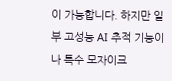이 가능합니다. 하지만 일부 고성능 AI 추적 기능이나 특수 모자이크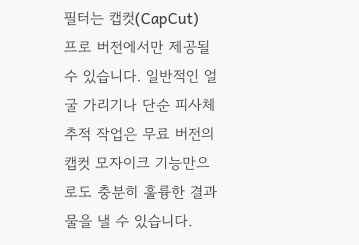필터는 캡컷(CapCut) 프로 버전에서만 제공될 수 있습니다. 일반적인 얼굴 가리기나 단순 피사체 추적 작업은 무료 버전의 캡컷 모자이크 기능만으로도 충분히 훌륭한 결과물을 낼 수 있습니다.